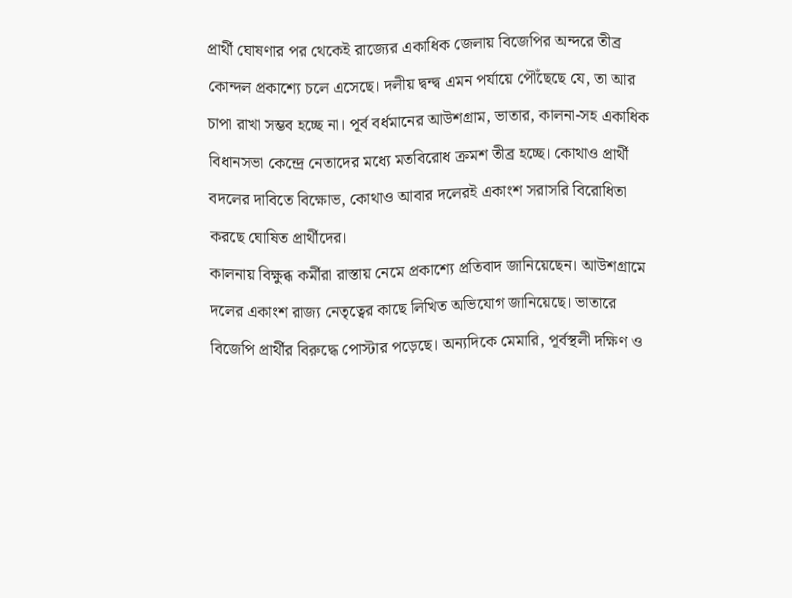প্রার্থী ঘোষণার পর থেকেই রাজ্যের একাধিক জেলায় বিজেপির অন্দরে তীব্র কোন্দল প্রকাশ্যে চলে এসেছে। দলীয় দ্বন্দ্ব এমন পর্যায়ে পৌঁছেছে যে, তা আর চাপা রাখা সম্ভব হচ্ছে না। পূর্ব বর্ধমানের আউশগ্রাম, ভাতার, কালনা-সহ একাধিক বিধানসভা কেন্দ্রে নেতাদের মধ্যে মতবিরোধ ক্রমশ তীব্র হচ্ছে। কোথাও প্রার্থী বদলের দাবিতে বিক্ষোভ, কোথাও আবার দলেরই একাংশ সরাসরি বিরোধিতা করছে ঘোষিত প্রার্থীদের।
কালনায় বিক্ষুব্ধ কর্মীরা রাস্তায় নেমে প্রকাশ্যে প্রতিবাদ জানিয়েছেন। আউশগ্রামে দলের একাংশ রাজ্য নেতৃত্বের কাছে লিখিত অভিযোগ জানিয়েছে। ভাতারে বিজেপি প্রার্থীর বিরুদ্ধে পোস্টার পড়েছে। অন্যদিকে মেমারি, পূর্বস্থলী দক্ষিণ ও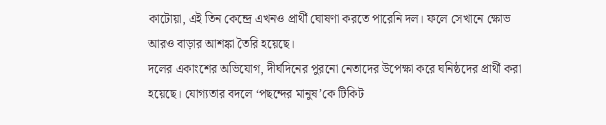কাটোয়া, এই তিন কেন্দ্রে এখনও প্রার্থী ঘোষণা করতে পারেনি দল। ফলে সেখানে ক্ষোভ আরও বাড়ার আশঙ্কা তৈরি হয়েছে।
দলের একাংশের অভিযোগ, দীর্ঘদিনের পুরনো নেতাদের উপেক্ষা করে ঘনিষ্ঠদের প্রার্থী করা হয়েছে। যোগ্যতার বদলে ‘পছন্দের মানুষ’কে টিকিট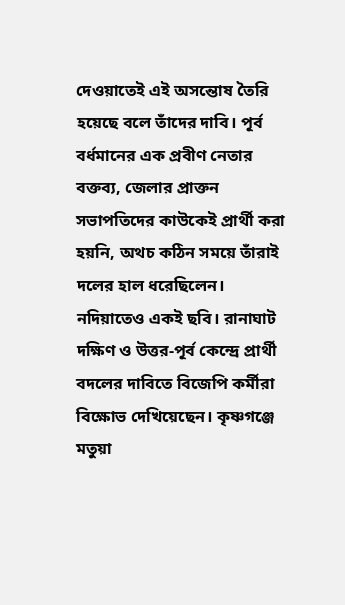দেওয়াতেই এই অসন্তোষ তৈরি হয়েছে বলে তাঁদের দাবি। পূর্ব বর্ধমানের এক প্রবীণ নেতার বক্তব্য, জেলার প্রাক্তন সভাপতিদের কাউকেই প্রার্থী করা হয়নি, অথচ কঠিন সময়ে তাঁরাই দলের হাল ধরেছিলেন।
নদিয়াতেও একই ছবি। রানাঘাট দক্ষিণ ও উত্তর-পূর্ব কেন্দ্রে প্রার্থী বদলের দাবিতে বিজেপি কর্মীরা বিক্ষোভ দেখিয়েছেন। কৃষ্ণগঞ্জে মতুয়া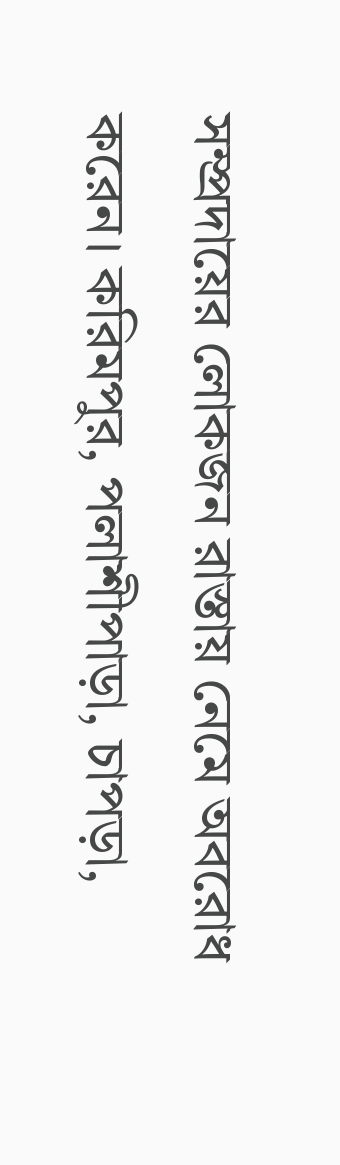সম্প্রদায়ের লোকজন রাস্তায় নেমে অবরোধ করেন। করিমপুর, পলাশীপাড়া, চাপড়া,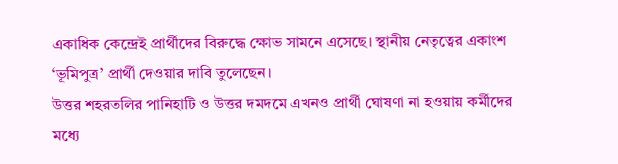একাধিক কেন্দ্রেই প্রার্থীদের বিরুদ্ধে ক্ষোভ সামনে এসেছে। স্থানীয় নেতৃত্বের একাংশ ‘ভূমিপুত্র’ প্রার্থী দেওয়ার দাবি তুলেছেন।
উত্তর শহরতলির পানিহাটি ও উত্তর দমদমে এখনও প্রার্থী ঘোষণা না হওয়ায় কর্মীদের মধ্যে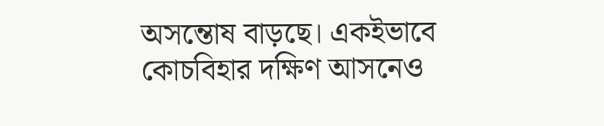অসন্তোষ বাড়ছে। একইভাবে কোচবিহার দক্ষিণ আসনেও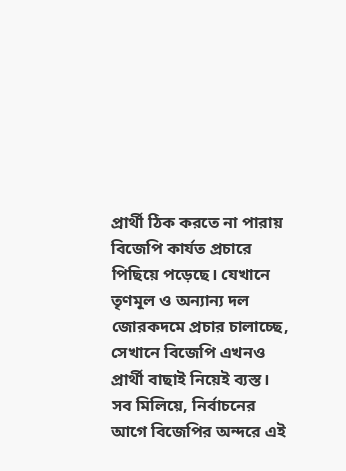প্রার্থী ঠিক করতে না পারায় বিজেপি কার্যত প্রচারে পিছিয়ে পড়েছে। যেখানে তৃণমূল ও অন্যান্য দল জোরকদমে প্রচার চালাচ্ছে, সেখানে বিজেপি এখনও প্রার্থী বাছাই নিয়েই ব্যস্ত।
সব মিলিয়ে, নির্বাচনের আগে বিজেপির অন্দরে এই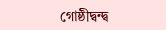গোষ্ঠীদ্বন্দ্ব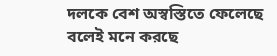দলকে বেশ অস্বস্তিতে ফেলেছে বলেই মনে করছে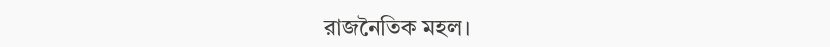রাজনৈতিক মহল।